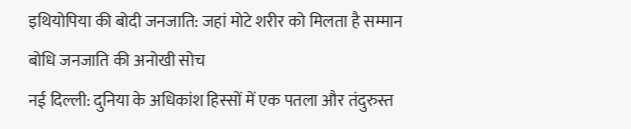इथियोपिया की बोदी जनजाति: जहां मोटे शरीर को मिलता है सम्मान
बोधि जनजाति की अनोखी सोच
नई दिल्ली: दुनिया के अधिकांश हिस्सों में एक पतला और तंदुरुस्त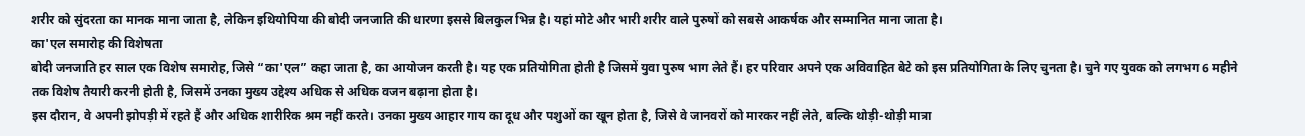शरीर को सुंदरता का मानक माना जाता है, लेकिन इथियोपिया की बोदी जनजाति की धारणा इससे बिलकुल भिन्न है। यहां मोटे और भारी शरीर वाले पुरुषों को सबसे आकर्षक और सम्मानित माना जाता है।
का'एल समारोह की विशेषता
बोदी जनजाति हर साल एक विशेष समारोह, जिसे “का'एल” कहा जाता है, का आयोजन करती है। यह एक प्रतियोगिता होती है जिसमें युवा पुरुष भाग लेते हैं। हर परिवार अपने एक अविवाहित बेटे को इस प्रतियोगिता के लिए चुनता है। चुने गए युवक को लगभग 6 महीने तक विशेष तैयारी करनी होती है, जिसमें उनका मुख्य उद्देश्य अधिक से अधिक वजन बढ़ाना होता है।
इस दौरान, वे अपनी झोपड़ी में रहते हैं और अधिक शारीरिक श्रम नहीं करते। उनका मुख्य आहार गाय का दूध और पशुओं का खून होता है, जिसे वे जानवरों को मारकर नहीं लेते, बल्कि थोड़ी-थोड़ी मात्रा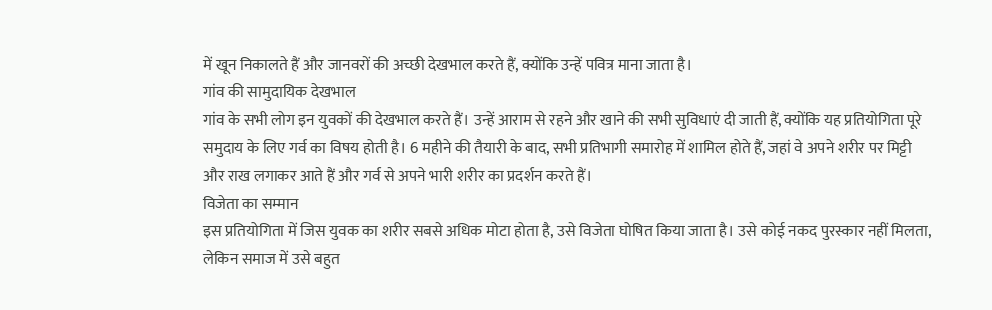में खून निकालते हैं और जानवरों की अच्छी देखभाल करते हैं, क्योंकि उन्हें पवित्र माना जाता है।
गांव की सामुदायिक देखभाल
गांव के सभी लोग इन युवकों की देखभाल करते हैं। उन्हें आराम से रहने और खाने की सभी सुविधाएं दी जाती हैं, क्योंकि यह प्रतियोगिता पूरे समुदाय के लिए गर्व का विषय होती है। 6 महीने की तैयारी के बाद, सभी प्रतिभागी समारोह में शामिल होते हैं, जहां वे अपने शरीर पर मिट्टी और राख लगाकर आते हैं और गर्व से अपने भारी शरीर का प्रदर्शन करते हैं।
विजेता का सम्मान
इस प्रतियोगिता में जिस युवक का शरीर सबसे अधिक मोटा होता है, उसे विजेता घोषित किया जाता है। उसे कोई नकद पुरस्कार नहीं मिलता, लेकिन समाज में उसे बहुत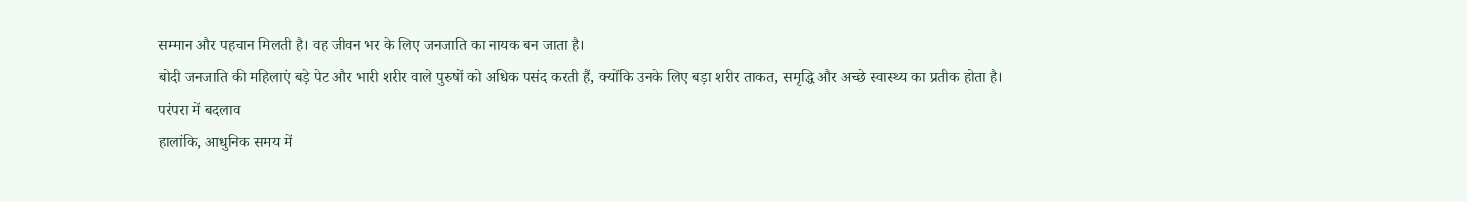सम्मान और पहचान मिलती है। वह जीवन भर के लिए जनजाति का नायक बन जाता है।
बोदी जनजाति की महिलाएं बड़े पेट और भारी शरीर वाले पुरुषों को अधिक पसंद करती हैं, क्योंकि उनके लिए बड़ा शरीर ताकत, समृद्धि और अच्छे स्वास्थ्य का प्रतीक होता है।
परंपरा में बदलाव
हालांकि, आधुनिक समय में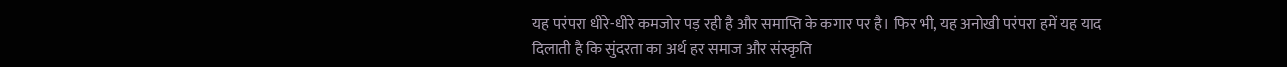यह परंपरा धीरे-धीरे कमजोर पड़ रही है और समाप्ति के कगार पर है। फिर भी, यह अनोखी परंपरा हमें यह याद दिलाती है कि सुंदरता का अर्थ हर समाज और संस्कृति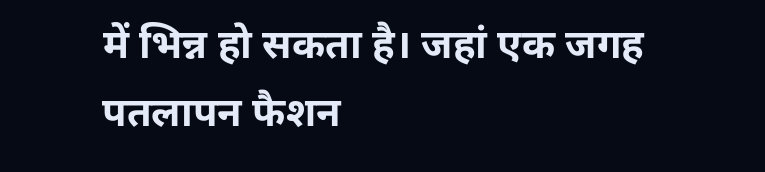में भिन्न हो सकता है। जहां एक जगह पतलापन फैशन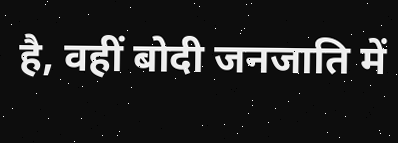है, वहीं बोदी जनजाति में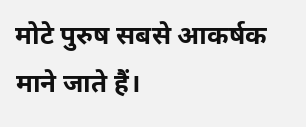मोटे पुरुष सबसे आकर्षक माने जाते हैं।